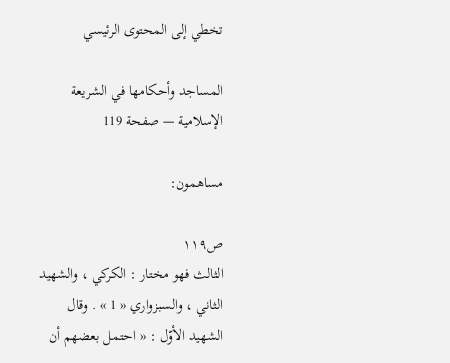تخطي إلى المحتوى الرئيسي

المساجد وأحكامها في الشريعة الإسلامية — صفحة 119

مساهمون:

ص١١٩
الثالث فهو مختار : الكركي ، والشهيد الثاني ، والسبزواري « 1 » . وقال الشهيد الأوّل : « احتمل بعضهم أن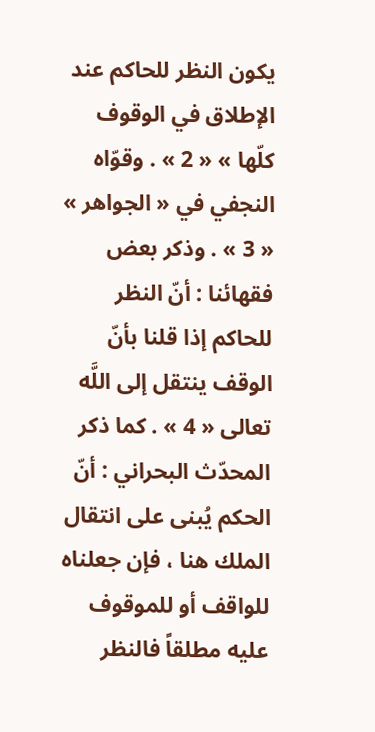يكون النظر للحاكم عند الإطلاق في الوقوف كلّها » « 2 » . وقوّاه النجفي في « الجواهر » « 3 » . وذكر بعض فقهائنا : أنّ النظر للحاكم إذا قلنا بأنّ الوقف ينتقل إلى اللَّه تعالى « 4 » . كما ذكر المحدّث البحراني : أنّ الحكم يُبنى على انتقال الملك هنا ، فإن جعلناه للواقف أو للموقوف عليه مطلقاً فالنظر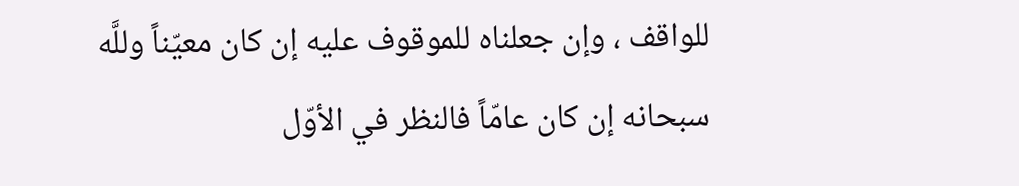للواقف ، وإن جعلناه للموقوف عليه إن كان معيّناً وللَّه سبحانه إن كان عامّاً فالنظر في الأوّل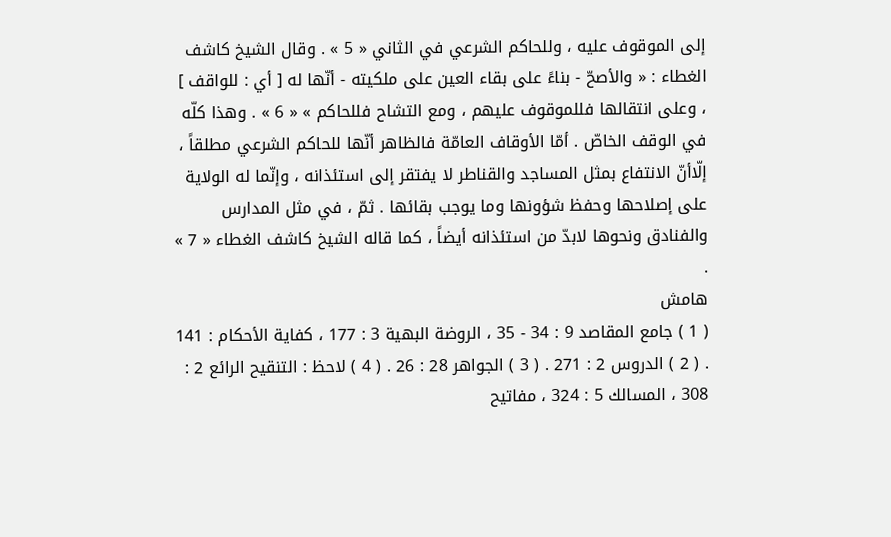إلى الموقوف عليه ، وللحاكم الشرعي في الثاني « 5 » . وقال الشيخ كاشف الغطاء : « والأصحّ - بناءً على بقاء العين على ملكيته - أنّها له [ أي : للواقف ] ، وعلى انتقالها فللموقوف عليهم ، ومع التشاح فللحاكم » « 6 » . وهذا كلّه في الوقف الخاصّ . أمّا الأوقاف العامّة فالظاهر أنّها للحاكم الشرعي مطلقاً ، إلّاأنّ الانتفاع بمثل المساجد والقناطر لا يفتقر إلى استئذانه ، وإنّما له الولاية على إصلاحها وحفظ شؤونها وما يوجب بقائها . ثمّ ، في مثل المدارس والفنادق ونحوها لابدّ من استئذانه أيضاً ، كما قاله الشيخ كاشف الغطاء « 7 » .
هامش
( 1 ) جامع المقاصد 9 : 34 - 35 ، الروضة البهية 3 : 177 ، كفاية الأحكام : 141 . ( 2 ) الدروس 2 : 271 . ( 3 ) الجواهر 28 : 26 . ( 4 ) لاحظ : التنقيح الرائع 2 : 308 ، المسالك 5 : 324 ، مفاتيح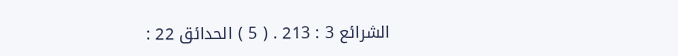الشرائع 3 : 213 . ( 5 ) الحدائق 22 :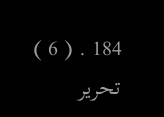184 . ( 6 ) تحرير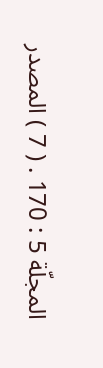المجلّة 5 : 170 . ( 7 ) المصدر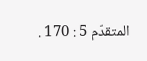المتقدّم 5 : 170 .